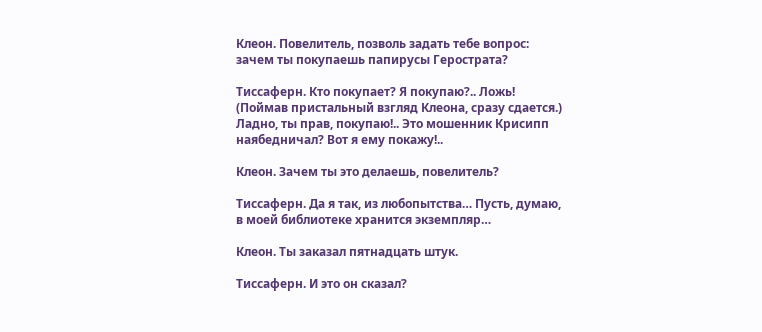Клеон. Повелитель, позволь задать тебе вопрос: зачем ты покупаешь папирусы Герострата?

Тиссаферн. Кто покупает? Я покупаю?.. Ложь! (Поймав пристальный взгляд Клеона, сразу сдается.) Ладно, ты прав, покупаю!.. Это мошенник Крисипп наябедничал? Вот я ему покажу!..

Клеон. Зачем ты это делаешь, повелитель?

Тиссаферн. Да я так, из любопытства… Пусть, думаю, в моей библиотеке хранится экземпляр…

Клеон. Ты заказал пятнадцать штук.

Тиссаферн. И это он сказал?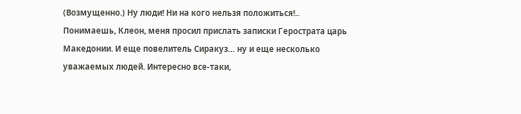(Возмущенно.) Ну люди! Ни на кого нельзя положиться!.. Понимаешь, Клеон, меня просил прислать записки Герострата царь Македонии. И еще повелитель Сиракуз… ну и еще несколько уважаемых людей. Интересно все-таки,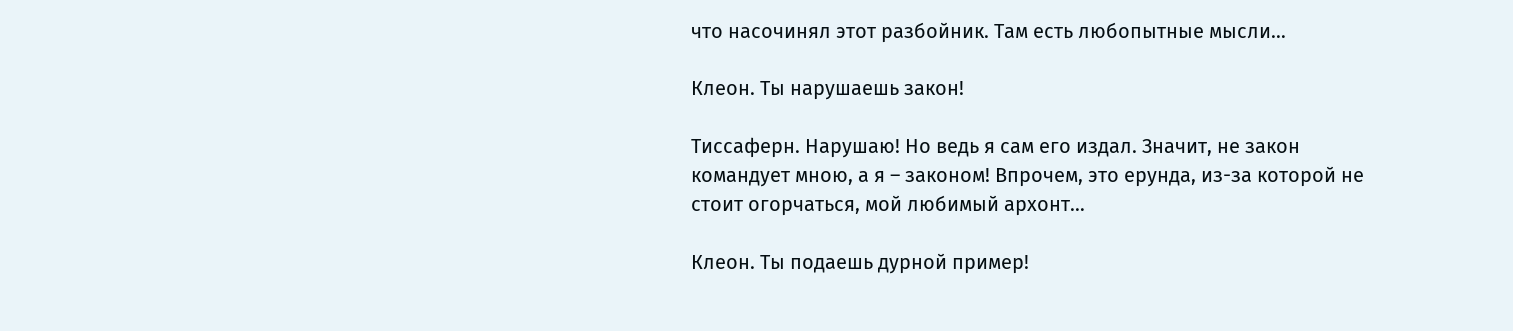что насочинял этот разбойник. Там есть любопытные мысли…

Клеон. Ты нарушаешь закон!

Тиссаферн. Нарушаю! Но ведь я сам его издал. Значит, не закон командует мною, а я – законом! Впрочем, это ерунда, из-за которой не стоит огорчаться, мой любимый архонт…

Клеон. Ты подаешь дурной пример!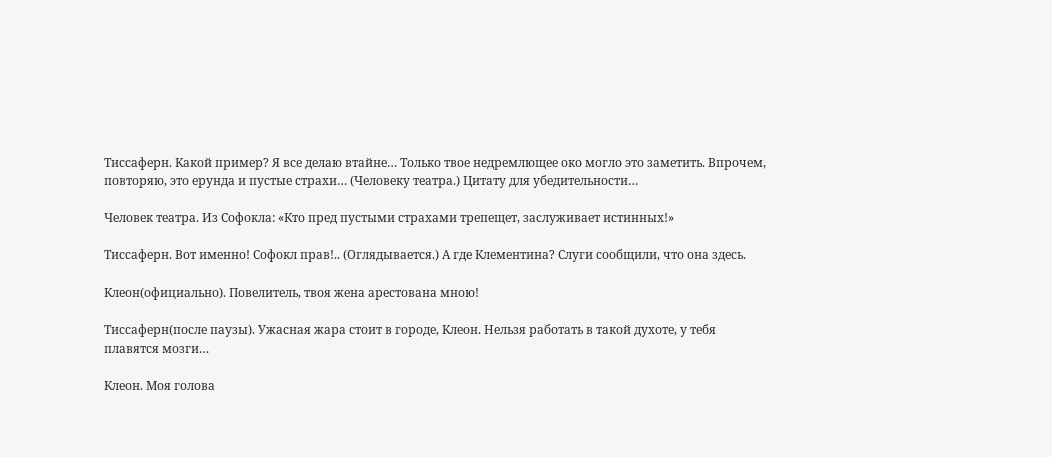Тиссаферн. Какой пример? Я все делаю втайне… Только твое недремлющее око могло это заметить. Впрочем, повторяю, это ерунда и пустые страхи… (Человеку театра.) Цитату для убедительности…

Человек театра. Из Софокла: «Кто пред пустыми страхами трепещет, заслуживает истинных!»

Тиссаферн. Вот именно! Софокл прав!.. (Оглядывается.) А где Клементина? Слуги сообщили, что она здесь.

Клеон(официально). Повелитель, твоя жена арестована мною!

Тиссаферн(после паузы). Ужасная жара стоит в городе, Клеон. Нельзя работать в такой духоте, у тебя плавятся мозги…

Клеон. Моя голова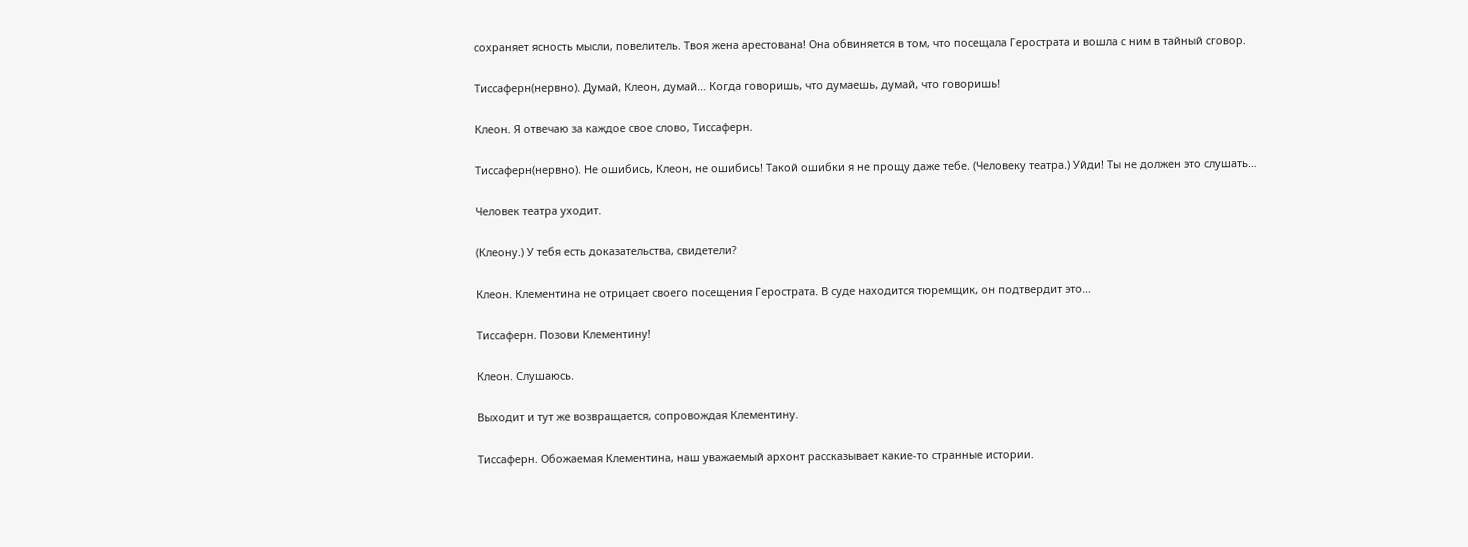сохраняет ясность мысли, повелитель. Твоя жена арестована! Она обвиняется в том, что посещала Герострата и вошла с ним в тайный сговор.

Тиссаферн(нервно). Думай, Клеон, думай… Когда говоришь, что думаешь, думай, что говоришь!

Клеон. Я отвечаю за каждое свое слово, Тиссаферн.

Тиссаферн(нервно). Не ошибись, Клеон, не ошибись! Такой ошибки я не прощу даже тебе. (Человеку театра.) Уйди! Ты не должен это слушать…

Человек театра уходит.

(Клеону.) У тебя есть доказательства, свидетели?

Клеон. Клементина не отрицает своего посещения Герострата. В суде находится тюремщик, он подтвердит это…

Тиссаферн. Позови Клементину!

Клеон. Слушаюсь.

Выходит и тут же возвращается, сопровождая Клементину.

Тиссаферн. Обожаемая Клементина, наш уважаемый архонт рассказывает какие-то странные истории.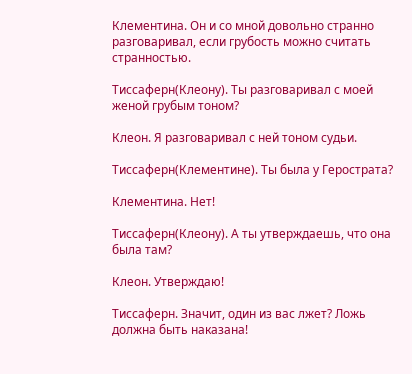Клементина. Он и со мной довольно странно разговаривал, если грубость можно считать странностью.

Тиссаферн(Клеону). Ты разговаривал с моей женой грубым тоном?

Клеон. Я разговаривал с ней тоном судьи.

Тиссаферн(Клементине). Ты была у Герострата?

Клементина. Нет!

Тиссаферн(Клеону). А ты утверждаешь, что она была там?

Клеон. Утверждаю!

Тиссаферн. Значит, один из вас лжет? Ложь должна быть наказана!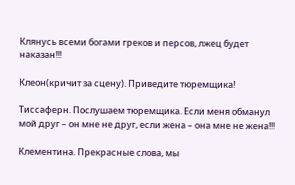Клянусь всеми богами греков и персов, лжец будет наказан!!!

Клеон(кричит за сцену). Приведите тюремщика!

Тиссаферн. Послушаем тюремщика. Если меня обманул мой друг – он мне не друг, если жена – она мне не жена!!!

Клементина. Прекрасные слова, мы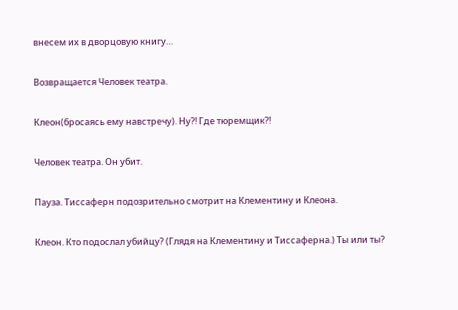внесем их в дворцовую книгу…

Возвращается Человек театра.

Клеон(бросаясь ему навстречу). Ну?! Где тюремщик?!

Человек театра. Он убит.

Пауза. Тиссаферн подозрительно смотрит на Клементину и Клеона.

Клеон. Кто подослал убийцу? (Глядя на Клементину и Тиссаферна.) Ты или ты?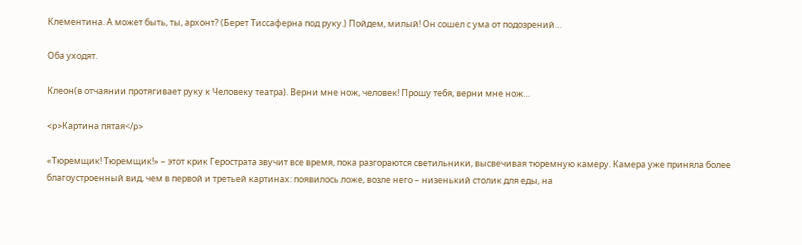Клементина. А может быть, ты, архонт? (Берет Тиссаферна под руку.) Пойдем, милый! Он сошел с ума от подозрений…

Оба уходят.

Клеон(в отчаянии протягивает руку к Человеку театра). Верни мне нож, человек! Прошу тебя, верни мне нож…

<p>Картина пятая</p>

«Тюремщик! Тюремщик!» – этот крик Герострата звучит все время, пока разгораются светильники, высвечивая тюремную камеру. Камера уже приняла более благоустроенный вид, чем в первой и третьей картинах: появилось ложе, возле него – низенький столик для еды, на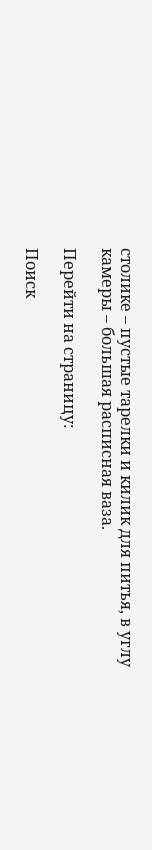столике – пустые тарелки и килик для питья, в углу камеры – большая расписная ваза.

Перейти на страницу:

Поиск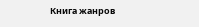Книга жанров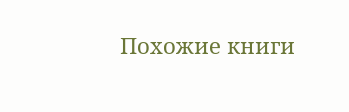Похожие книги